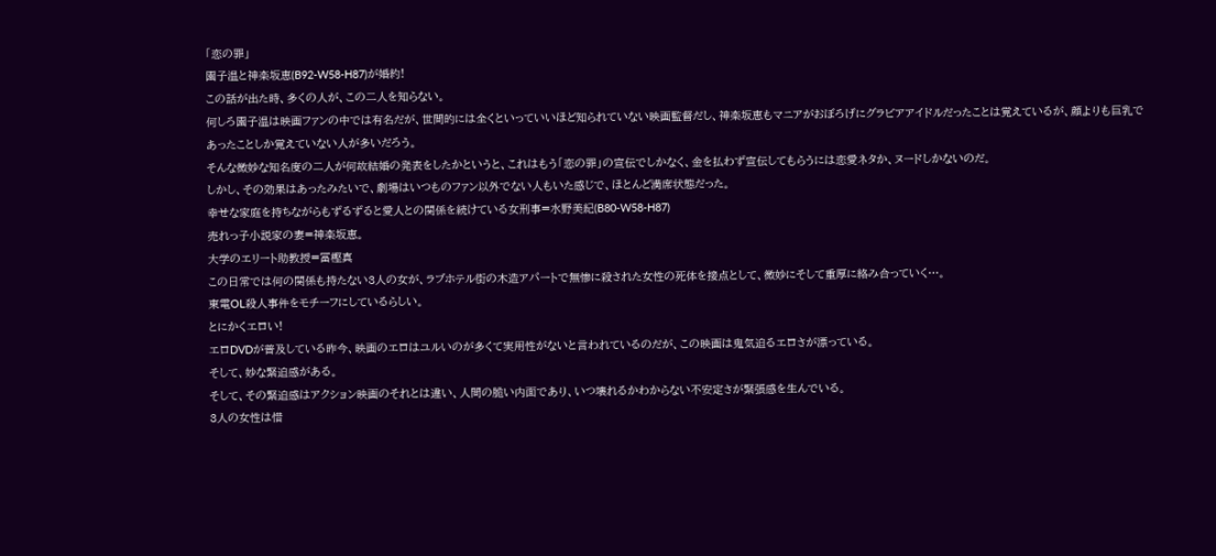「恋の罪」
園子温と神楽坂恵(B92-W58-H87)が婚約!
この話が出た時、多くの人が、この二人を知らない。
何しろ園子温は映画ファンの中では有名だが、世間的には全くといっていいほど知られていない映画監督だし、神楽坂恵もマニアがおぼろげにグラビアアイドルだったことは覚えているが、顔よりも巨乳であったことしか覚えていない人が多いだろう。
そんな微妙な知名度の二人が何故結婚の発表をしたかというと、これはもう「恋の罪」の宣伝でしかなく、金を払わず宣伝してもらうには恋愛ネタか、ヌードしかないのだ。
しかし、その効果はあったみたいで、劇場はいつものファン以外でない人もいた感じで、ほとんど満席状態だった。
幸せな家庭を持ちながらもずるずると愛人との関係を続けている女刑事=水野美紀(B80-W58-H87)
売れっ子小説家の妻=神楽坂恵。
大学のエリート助教授=冨樫真
この日常では何の関係も持たない3人の女が、ラブホテル街の木造アパートで無惨に殺された女性の死体を接点として、微妙にそして重厚に絡み合っていく…。
東電OL殺人事件をモチーフにしているらしい。
とにかくエロい!
エロDVDが普及している昨今、映画のエロはユルいのが多くて実用性がないと言われているのだが、この映画は鬼気迫るエロさが漂っている。
そして、妙な緊迫感がある。
そして、その緊迫感はアクション映画のそれとは違い、人間の脆い内面であり、いつ壊れるかわからない不安定さが緊張感を生んでいる。
3人の女性は惜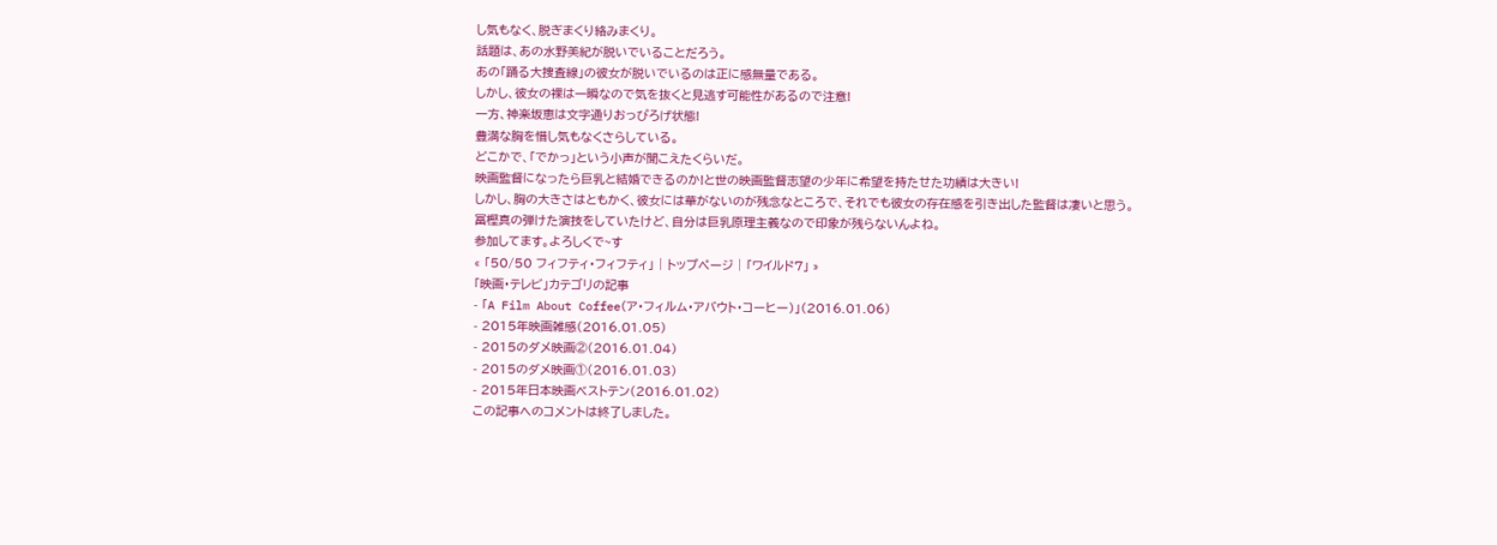し気もなく、脱ぎまくり絡みまくり。
話題は、あの水野美紀が脱いでいることだろう。
あの「踊る大捜査線」の彼女が脱いでいるのは正に感無量である。
しかし、彼女の裸は一瞬なので気を抜くと見逃す可能性があるので注意!
一方、神楽坂恵は文字通りおっぴろげ状態!
豊満な胸を惜し気もなくさらしている。
どこかで、「でかっ」という小声が聞こえたくらいだ。
映画監督になったら巨乳と結婚できるのか!と世の映画監督志望の少年に希望を持たせた功績は大きい!
しかし、胸の大きさはともかく、彼女には華がないのが残念なところで、それでも彼女の存在感を引き出した監督は凄いと思う。
冨樫真の弾けた演技をしていたけど、自分は巨乳原理主義なので印象が残らないんよね。
参加してます。よろしくで~す
« 「50/50 フィフティ・フィフティ」 | トップページ | 「ワイルド7」 »
「映画・テレビ」カテゴリの記事
- 「A Film About Coffee(ア・フィルム・アバウト・コーヒー)」(2016.01.06)
- 2015年映画雑感(2016.01.05)
- 2015のダメ映画②(2016.01.04)
- 2015のダメ映画①(2016.01.03)
- 2015年日本映画ベストテン(2016.01.02)
この記事へのコメントは終了しました。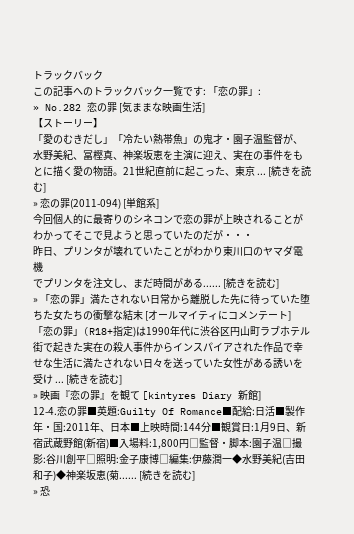トラックバック
この記事へのトラックバック一覧です: 「恋の罪」:
» No.282 恋の罪 [気ままな映画生活]
【ストーリー】
「愛のむきだし」「冷たい熱帯魚」の鬼才・園子温監督が、水野美紀、冨樫真、神楽坂恵を主演に迎え、実在の事件をもとに描く愛の物語。21世紀直前に起こった、東京 ... [続きを読む]
» 恋の罪(2011-094) [単館系]
今回個人的に最寄りのシネコンで恋の罪が上映されることが
わかってそこで見ようと思っていたのだが・・・
昨日、プリンタが壊れていたことがわかり東川口のヤマダ電機
でプリンタを注文し、まだ時間がある...... [続きを読む]
» 「恋の罪」満たされない日常から離脱した先に待っていた堕ちた女たちの衝撃な結末 [オールマイティにコメンテート]
「恋の罪」(R18+指定)は1990年代に渋谷区円山町ラブホテル街で起きた実在の殺人事件からインスパイアされた作品で幸せな生活に満たされない日々を送っていた女性がある誘いを受け ... [続きを読む]
» 映画『恋の罪』を観て [kintyres Diary 新館]
12-4.恋の罪■英題:Guilty Of Romance■配給:日活■製作年・国:2011年、日本■上映時間:144分■観賞日:1月9日、新宿武蔵野館(新宿)■入場料:1,800円□監督・脚本:園子温□撮影:谷川創平□照明:金子康博□編集:伊藤潤一◆水野美紀(吉田和子)◆神楽坂恵(菊...... [続きを読む]
» 恐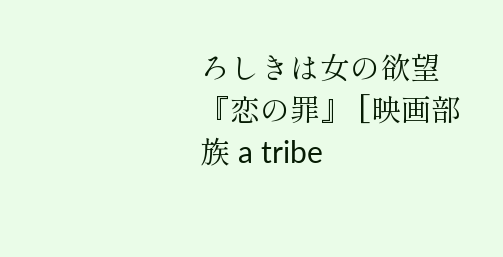ろしきは女の欲望 『恋の罪』 [映画部族 a tribe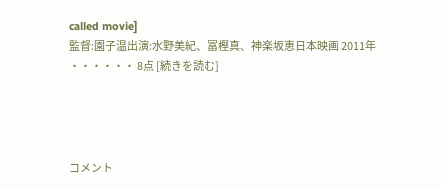called movie]
監督:園子温出演:水野美紀、冨樫真、神楽坂恵日本映画 2011年 ・・・・・・ 8点 [続きを読む]




コメント